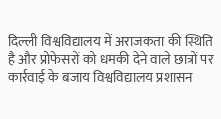दिल्ली विश्वविद्यालय में अराजकता की स्थिति है और प्रोफेसरों को धमकी देने वाले छात्रों पर कार्रवाई के बजाय विश्वविद्यालय प्रशासन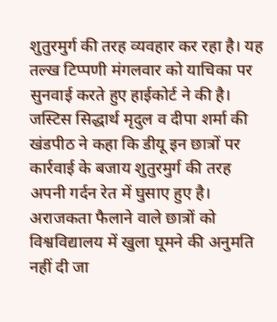शुतुरमुर्ग की तरह व्यवहार कर रहा है। यह तल्ख टिप्पणी मंगलवार को याचिका पर सुनवाई करते हुए हाईकोर्ट ने की है।
जस्टिस सिद्धार्थ मृदुल व दीपा शर्मा की खंडपीठ ने कहा कि डीयू इन छात्रों पर कार्रवाई के बजाय शुतुरमुर्ग की तरह अपनी गर्दन रेत में घुसाए हुए है। अराजकता फैलाने वाले छात्रों को विश्वविद्यालय में खुला घूमने की अनुमति नहीं दी जा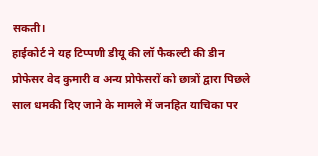सकती।
हाईकोर्ट ने यह टिप्पणी डीयू की लॉ फैकल्टी की डीन प्रोफेसर वेद कुमारी व अन्य प्रोफेसरों को छात्रों द्वारा पिछले साल धमकी दिए जाने के मामले में जनहित याचिका पर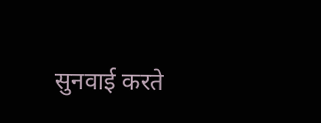सुनवाई करते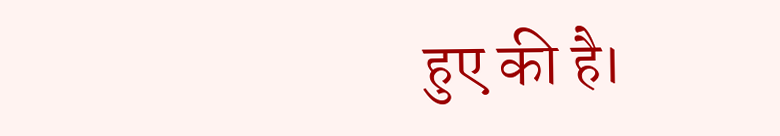हुए की है।